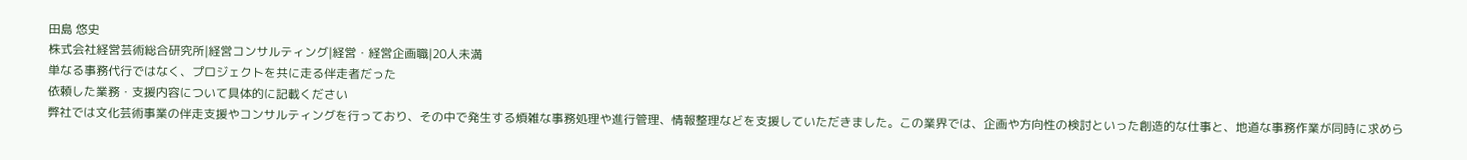田島 悠史
株式会社経営芸術総合研究所|経営コンサルティング|経営・経営企画職|20人未満
単なる事務代行ではなく、プロジェクトを共に走る伴走者だった
依頼した業務・支援内容について具体的に記載ください
弊社では文化芸術事業の伴走支援やコンサルティングを行っており、その中で発生する煩雑な事務処理や進行管理、情報整理などを支援していただきました。この業界では、企画や方向性の検討といった創造的な仕事と、地道な事務作業が同時に求めら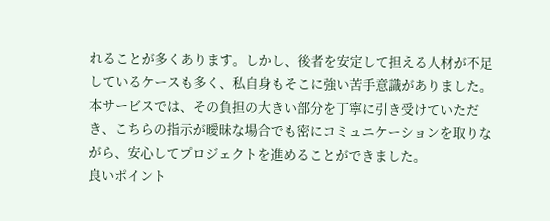れることが多くあります。しかし、後者を安定して担える人材が不足しているケースも多く、私自身もそこに強い苦手意識がありました。本サービスでは、その負担の大きい部分を丁寧に引き受けていただき、こちらの指示が曖昧な場合でも密にコミュニケーションを取りながら、安心してプロジェクトを進めることができました。
良いポイント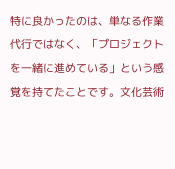特に良かったのは、単なる作業代行ではなく、「プロジェクトを一緒に進めている」という感覚を持てたことです。文化芸術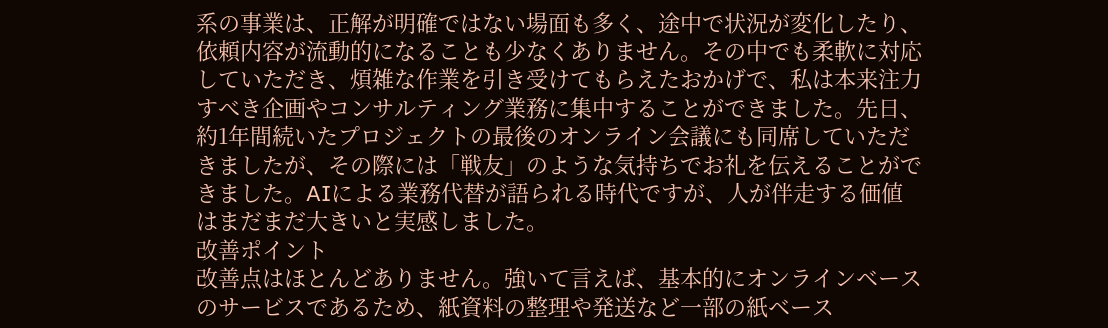系の事業は、正解が明確ではない場面も多く、途中で状況が変化したり、依頼内容が流動的になることも少なくありません。その中でも柔軟に対応していただき、煩雑な作業を引き受けてもらえたおかげで、私は本来注力すべき企画やコンサルティング業務に集中することができました。先日、約1年間続いたプロジェクトの最後のオンライン会議にも同席していただきましたが、その際には「戦友」のような気持ちでお礼を伝えることができました。AIによる業務代替が語られる時代ですが、人が伴走する価値はまだまだ大きいと実感しました。
改善ポイント
改善点はほとんどありません。強いて言えば、基本的にオンラインベースのサービスであるため、紙資料の整理や発送など一部の紙ベース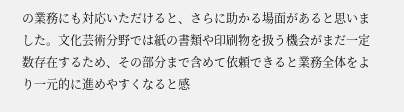の業務にも対応いただけると、さらに助かる場面があると思いました。文化芸術分野では紙の書類や印刷物を扱う機会がまだ一定数存在するため、その部分まで含めて依頼できると業務全体をより一元的に進めやすくなると感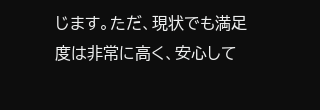じます。ただ、現状でも満足度は非常に高く、安心して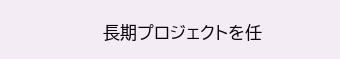長期プロジェクトを任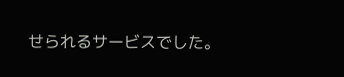せられるサービスでした。